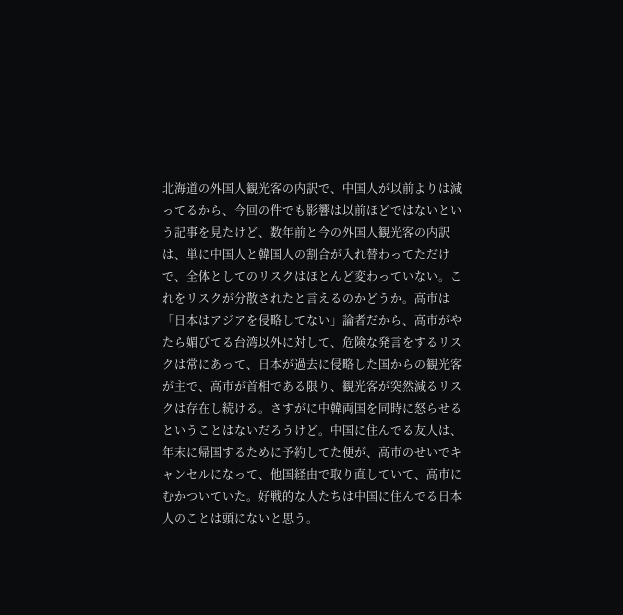北海道の外国人観光客の内訳で、中国人が以前よりは減ってるから、今回の件でも影響は以前ほどではないという記事を見たけど、数年前と今の外国人観光客の内訳は、単に中国人と韓国人の割合が入れ替わってただけで、全体としてのリスクはほとんど変わっていない。これをリスクが分散されたと言えるのかどうか。高市は「日本はアジアを侵略してない」論者だから、高市がやたら媚びてる台湾以外に対して、危険な発言をするリスクは常にあって、日本が過去に侵略した国からの観光客が主で、高市が首相である限り、観光客が突然減るリスクは存在し続ける。さすがに中韓両国を同時に怒らせるということはないだろうけど。中国に住んでる友人は、年末に帰国するために予約してた便が、高市のせいでキャンセルになって、他国経由で取り直していて、高市にむかついていた。好戦的な人たちは中国に住んでる日本人のことは頭にないと思う。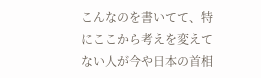こんなのを書いてて、特にここから考えを変えてない人が今や日本の首相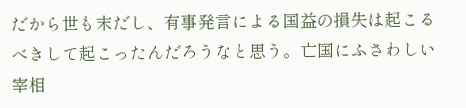だから世も末だし、有事発言による国益の損失は起こるべきして起こったんだろうなと思う。亡国にふさわしい宰相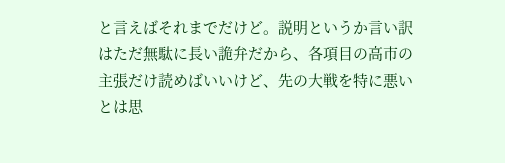と言えばそれまでだけど。説明というか言い訳はただ無駄に長い詭弁だから、各項目の高市の主張だけ読めばいいけど、先の大戦を特に悪いとは思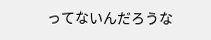ってないんだろうな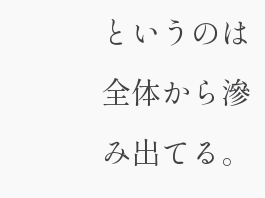というのは全体から滲み出てる。